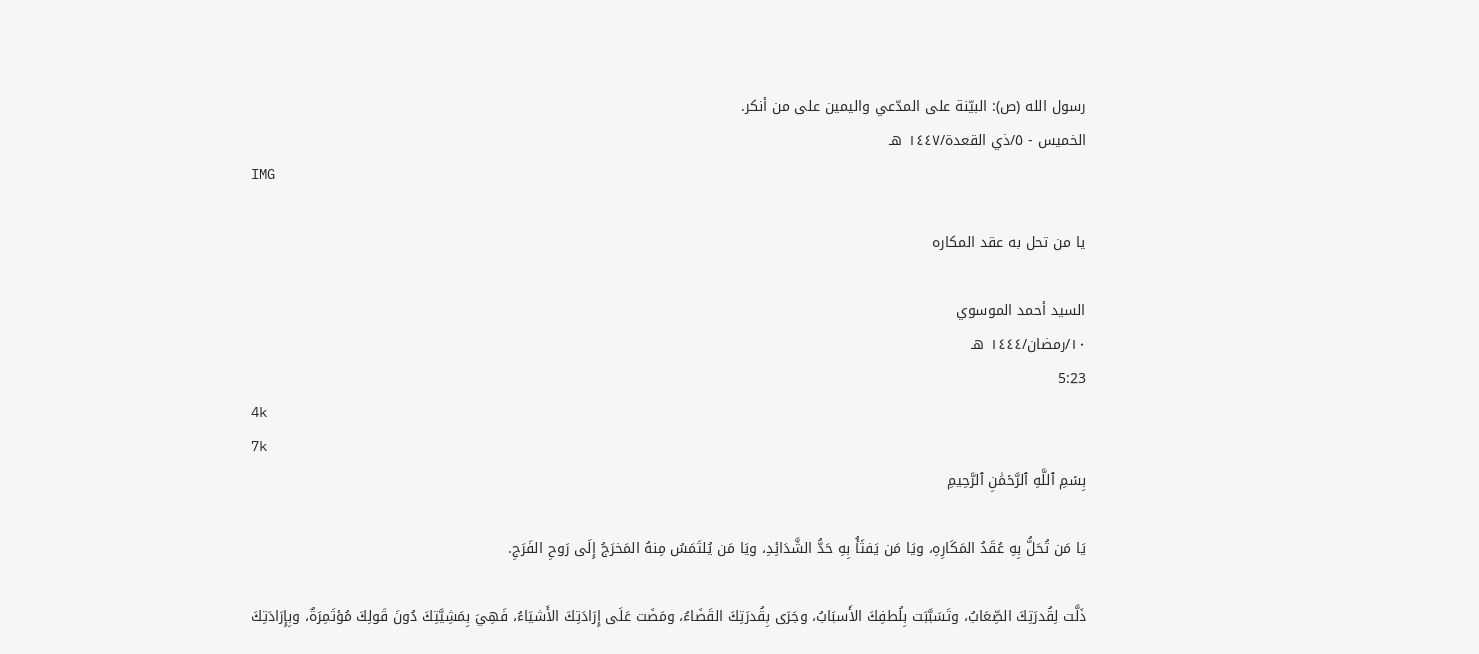رسول الله (ص): البيّنة على المدّعي واليمين على من أنكر.
الخميس - ٥/ذي القعدة/١٤٤٧ هـ
IMG

يا من تحل به عقد المكاره

السيد أحمد الموسوي
١٠/رمضان/١٤٤٤ هـ
5:23
4k
7k
بِسۡمِ ٱللَّهِ ٱلرَّحۡمَٰنِ ٱلرَّحِيمِ

يَا مَن تُحَلُّ بِهِ عُقَدُ المَكَارِهِ، ويَا مَن يَفثَأُ بِهِ حَدُّ الشَّدَائِدِ، ويَا مَن يُلتَمَسُ مِنهُ المَخرَجُ إِلَى رَوحِ الفَرَجِ.

ذَلَّت لِقُدرَتِكَ الصِّعَابُ، وتَسَبَّبَت بِلُطفِكَ الأَسبَابُ، وجَرَى بِقُدرَتِكَ القَضَاءُ، ومَضَت عَلَى إِرَادَتِكَ الأَشيَاءُ، فَهِيَ بِمَشِيَّتِكَ دُونَ قَولِكَ مُؤتَمِرَةٌ، وبِإِرَادَتِكَ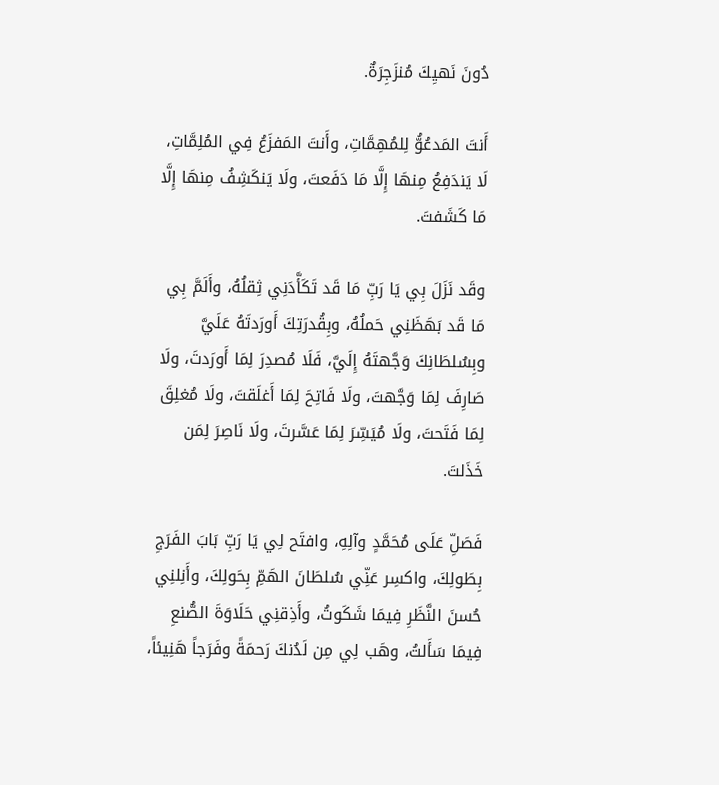دُونَ نَهيِكَ مُنزَجِرَةٌ.

أَنتَ المَدعُوُّ لِلمُهِمَّاتِ، وأَنتَ المَفزَعُ فِي المُلِمَّاتِ، لَا يَندَفِعُ مِنهَا إِلَّا مَا دَفَعتَ، ولَا يَنكَشِفُ مِنهَا إِلَّا مَا كَشَفتَ.

وقَد نَزَلَ بِي يَا رَبِّ مَا قَد تَكَأَّدَنِي ثِقلُهُ، وأَلَمَّ بِي مَا قَد بَهَظَنِي حَملُهُ، وبِقُدرَتِكَ أَورَدتَهُ عَلَيَّ وبِسُلطَانِكَ وَجَّهتَهُ إِلَيَّ، فَلَا مُصدِرَ لِمَا أَورَدتَ، ولَا صَارِفَ لِمَا وَجَّهتَ، ولَا فَاتِحَ لِمَا أَغلَقتَ، ولَا مُغلِقَ لِمَا فَتَحتَ، ولَا مُيَسِّرَ لِمَا عَسَّرتَ، ولَا نَاصِرَ لِمَن خَذَلتَ.

فَصَلِّ عَلَى مُحَمَّدٍ وآلِهِ، وافتَح لِي يَا رَبِّ بَابَ الفَرَجِ بِطَولِكَ، واكسِر عَنِّي سُلطَانَ الهَمِّ بِحَولِكَ، وأَنِلنِي حُسنَ النَّظَرِ فِيمَا شَكَوتُ، وأَذِقنِي حَلَاوَةَ الصُّنعِ فِيمَا سَأَلتُ، وهَب لِي مِن لَدُنكَ رَحمَةً وفَرَجاً هَنِيئاً،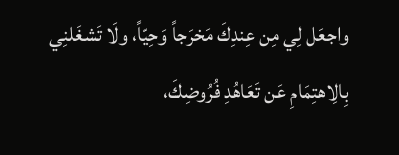واجعَل لِي مِن عِندِكَ مَخرَجاً وَحِيّاً، ولَا تَشغَلنِي بِالِاهتِمَامِ عَن تَعَاهُدِ فُرُوضِكَ،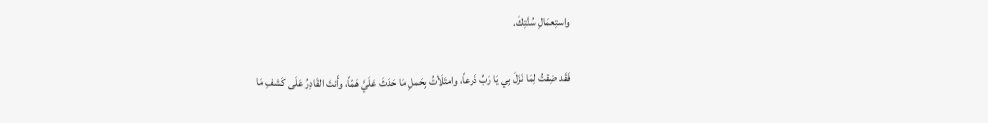واستِعمَالِ سُنَّتِكَ.

فَقَد ضِقتُ لِمَا نَزَلَ بِي يَا رَبِّ ذَرعاً، وامتَلَأتُ بِحَملِ مَا حَدَثَ عَلَيَّ هَمّاً، وأَنتَ القَادِرُ عَلَى كَشفِ مَا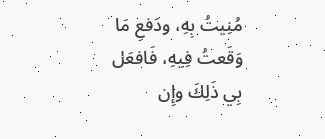مُنِيتُ بِهِ، ودَفعِ مَا وَقَعتُ فِيهِ، فَافعَل بِي ذَلِكَ وإِن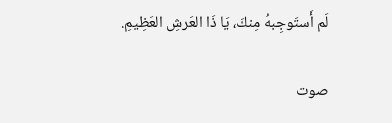لَم أَستَوجِبهُ مِنكَ، يَا ذَا العَرشِ العَظِيمِ.

صوت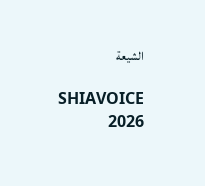الشيعة

SHIAVOICE
2026